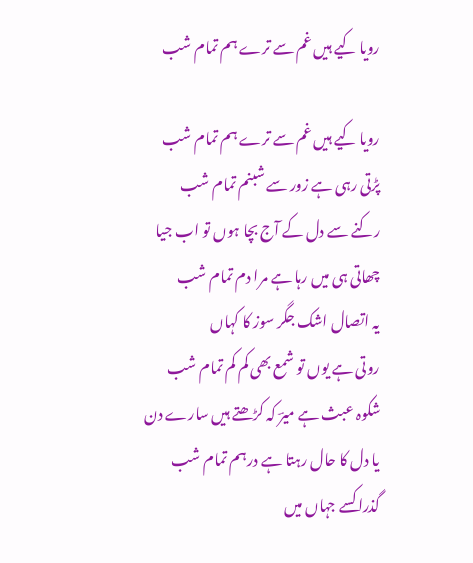رویا کیے ہیں غم سے ترے ہم تمام شب

رویا کیے ہیں غم سے ترے ہم تمام شب
پڑتی رہی ہے زور سے شبنم تمام شب
رکنے سے دل کے آج بچا ہوں تو اب جیا
چھاتی ہی میں رہا ہے مرا دم تمام شب
یہ اتصال اشک جگر سوز کا کہاں
روتی ہے یوں تو شمع بھی کم کم تمام شب
شکوہ عبث ہے میرؔ کہ کڑھتے ہیں سارے دن
یا دل کا حال رہتا ہے درہم تمام شب
گذرا کسے جہاں میں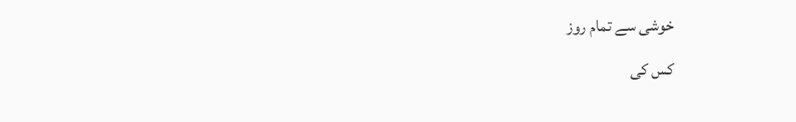خوشی سے تمام روز
کس کی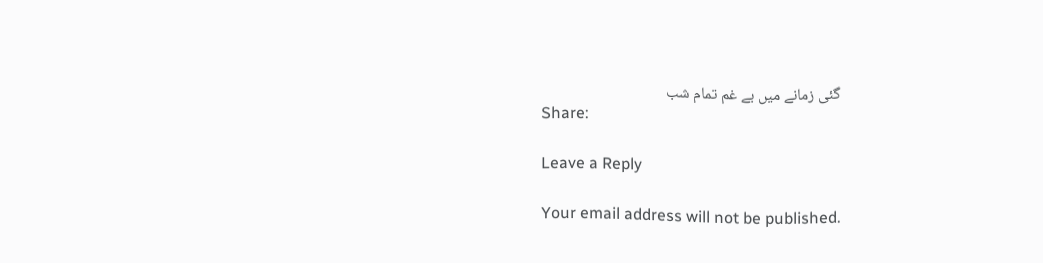گئی زمانے میں بے غم تمام شب
Share:

Leave a Reply

Your email address will not be published.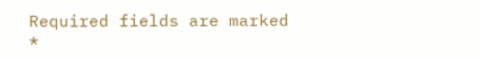Required fields are marked *